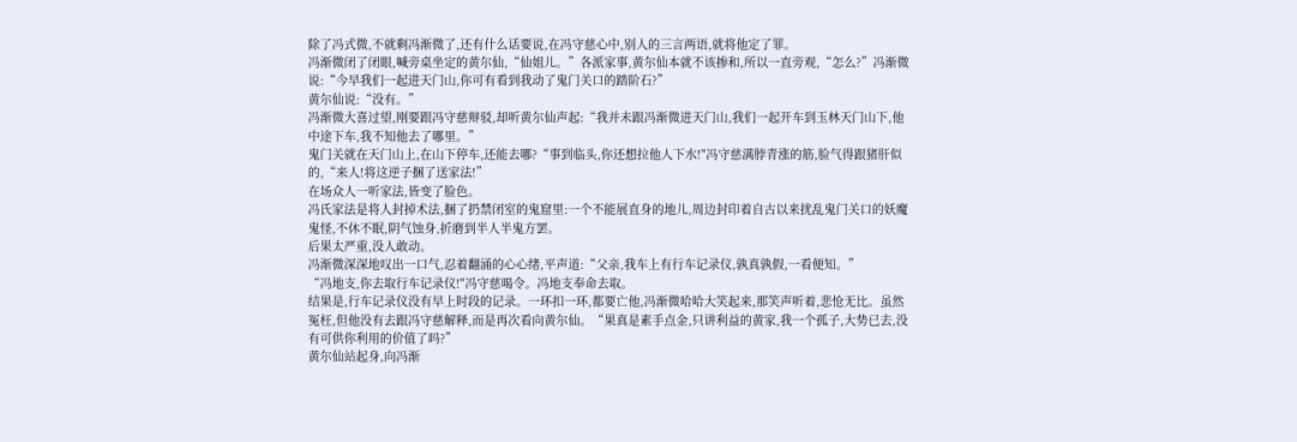除了冯式微,不就剩冯渐微了,还有什么话要说,在冯守慈心中,别人的三言两语,就将他定了罪。
冯渐微闭了闭眼,喊旁桌坐定的黄尔仙,“仙姐儿。”各派家事,黄尔仙本就不该掺和,所以一直旁观,“怎么?”冯渐微说:“今早我们一起进天门山,你可有看到我动了鬼门关口的踏阶石?”
黄尔仙说:“没有。”
冯渐微大喜过望,刚要跟冯守慈辩驳,却听黄尔仙声起:“我并未跟冯渐微进天门山,我们一起开车到玉林天门山下,他中途下车,我不知他去了哪里。”
鬼门关就在天门山上,在山下停车,还能去哪?“事到临头,你还想拉他人下水!"冯守慈满脖青涨的筋,脸气得跟猪肝似的,“来人!将这逆子捆了送家法!”
在场众人一听家法,皆变了脸色。
冯氏家法是将人封掉术法,捆了扔禁闭室的鬼窟里:一个不能展直身的地儿,周边封印着自古以来扰乱鬼门关口的妖魔鬼怪,不休不眠,阴气蚀身,折磨到半人半鬼方罢。
后果太严重,没人敢动。
冯渐微深深地叹出一口气,忍着翻涌的心心绪,平声道:“父亲,我车上有行车记录仪,孰真孰假,一看便知。”
“冯地支,你去取行车记录仪!"冯守慈喝令。冯地支奉命去取。
结果是,行车记录仪没有早上时段的记录。一环扣一环,都要亡他,冯渐微哈哈大笑起来,那笑声听着,悲怆无比。虽然冤枉,但他没有去跟冯守慈解释,而是再次看向黄尔仙。“果真是素手点金,只讲利益的黄家,我一个孤子,大势已去,没有可供你利用的价值了吗?”
黄尔仙站起身,向冯渐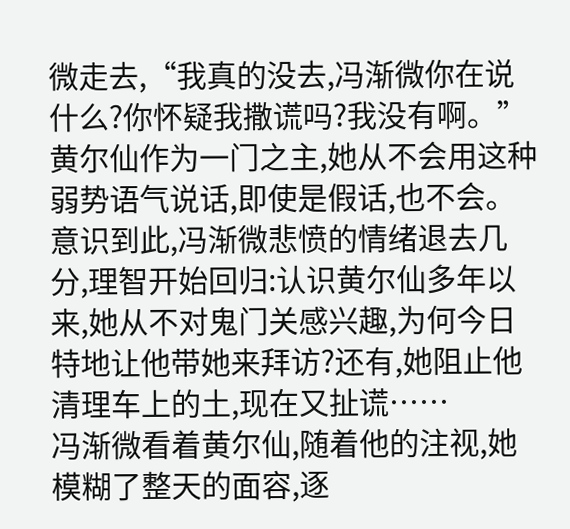微走去,“我真的没去,冯渐微你在说什么?你怀疑我撒谎吗?我没有啊。”
黄尔仙作为一门之主,她从不会用这种弱势语气说话,即使是假话,也不会。
意识到此,冯渐微悲愤的情绪退去几分,理智开始回归:认识黄尔仙多年以来,她从不对鬼门关感兴趣,为何今日特地让他带她来拜访?还有,她阻止他清理车上的土,现在又扯谎……
冯渐微看着黄尔仙,随着他的注视,她模糊了整天的面容,逐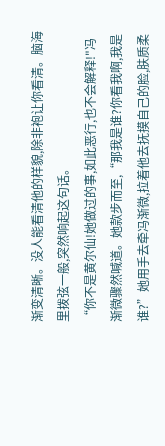渐变清晰。没人能看清他的样貌,除非袍让你看清。脑海里拨弦一般,突然响起这句话。
“你不是黄尔仙!她做过的事,如此恶行,也不会解释!"冯渐微骤然喊道。她款步而至,“那我是谁?你看我啊,我是谁?”她用手去牵冯渐微,拉着他去抚摸自己的脸,肤质柔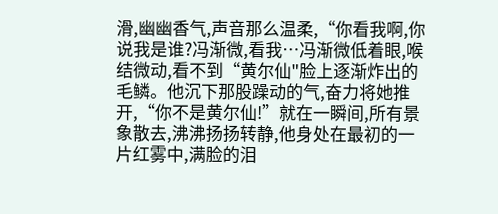滑,幽幽香气,声音那么温柔,“你看我啊,你说我是谁?冯渐微,看我…冯渐微低着眼,喉结微动,看不到“黄尔仙"脸上逐渐炸出的毛鳞。他沉下那股躁动的气,奋力将她推开,“你不是黄尔仙!”就在一瞬间,所有景象散去,沸沸扬扬转静,他身处在最初的一片红雾中,满脸的泪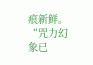痕新鲜。
“咒力幻象已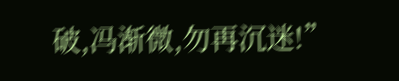破,冯渐微,勿再沉迷!”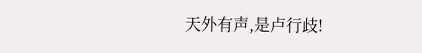天外有声,是卢行歧!